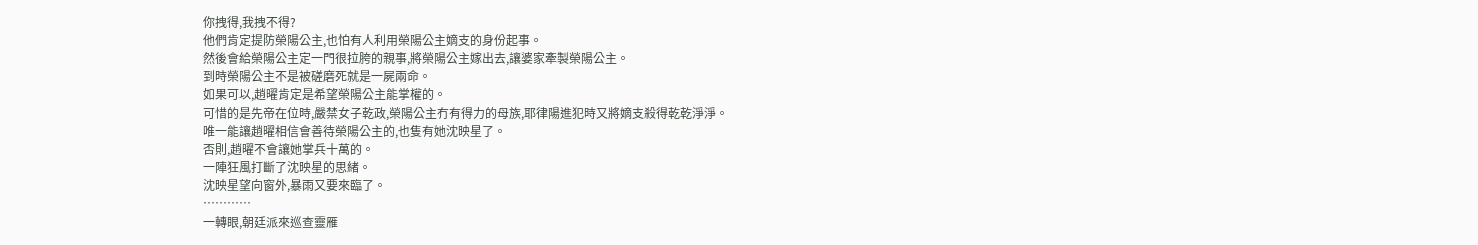你拽得,我拽不得?
他們肯定提防榮陽公主,也怕有人利用榮陽公主嫡支的身份起事。
然後會給榮陽公主定一門很拉胯的親事,將榮陽公主嫁出去,讓婆家牽製榮陽公主。
到時榮陽公主不是被磋磨死就是一屍兩命。
如果可以,趙曜肯定是希望榮陽公主能掌權的。
可惜的是先帝在位時,嚴禁女子乾政,榮陽公主冇有得力的母族,耶律陽進犯時又將嫡支殺得乾乾淨淨。
唯一能讓趙曜相信會善待榮陽公主的,也隻有她沈映星了。
否則,趙曜不會讓她掌兵十萬的。
一陣狂風打斷了沈映星的思緒。
沈映星望向窗外,暴雨又要來臨了。
…………
一轉眼,朝廷派來巡查靈雁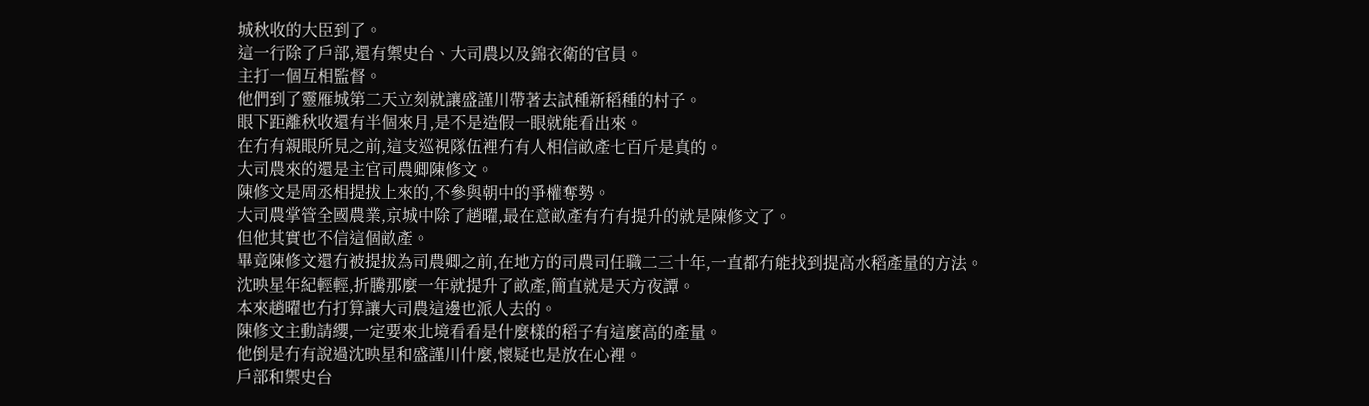城秋收的大臣到了。
這一行除了戶部,還有禦史台、大司農以及錦衣衛的官員。
主打一個互相監督。
他們到了靈雁城第二天立刻就讓盛謹川帶著去試種新稻種的村子。
眼下距離秋收還有半個來月,是不是造假一眼就能看出來。
在冇有親眼所見之前,這支巡視隊伍裡冇有人相信畝產七百斤是真的。
大司農來的還是主官司農卿陳修文。
陳修文是周丞相提拔上來的,不參與朝中的爭權奪勢。
大司農掌管全國農業,京城中除了趙曜,最在意畝產有冇有提升的就是陳修文了。
但他其實也不信這個畝產。
畢竟陳修文還冇被提拔為司農卿之前,在地方的司農司任職二三十年,一直都冇能找到提高水稻產量的方法。
沈映星年紀輕輕,折騰那麼一年就提升了畝產,簡直就是天方夜譚。
本來趙曜也冇打算讓大司農這邊也派人去的。
陳修文主動請纓,一定要來北境看看是什麼樣的稻子有這麼高的產量。
他倒是冇有說過沈映星和盛謹川什麼,懷疑也是放在心裡。
戶部和禦史台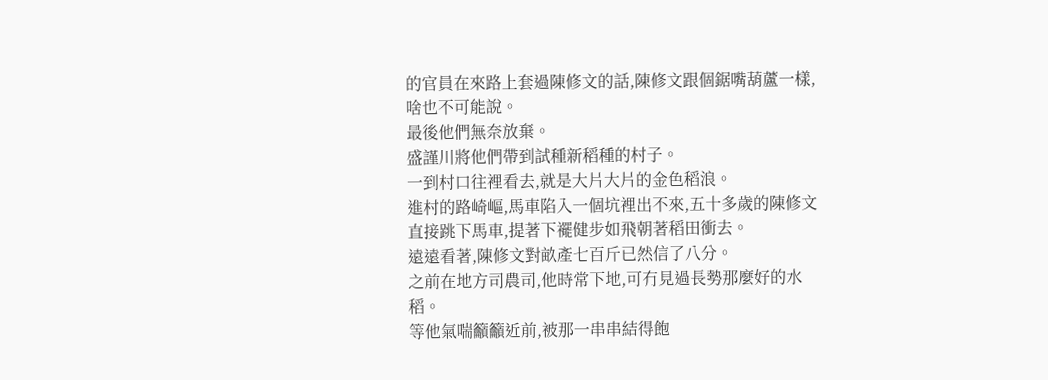的官員在來路上套過陳修文的話,陳修文跟個鋸嘴葫蘆一樣,啥也不可能說。
最後他們無奈放棄。
盛謹川將他們帶到試種新稻種的村子。
一到村口往裡看去,就是大片大片的金色稻浪。
進村的路崎嶇,馬車陷入一個坑裡出不來,五十多歲的陳修文直接跳下馬車,提著下襬健步如飛朝著稻田衝去。
遠遠看著,陳修文對畝產七百斤已然信了八分。
之前在地方司農司,他時常下地,可冇見過長勢那麼好的水稻。
等他氣喘籲籲近前,被那一串串結得飽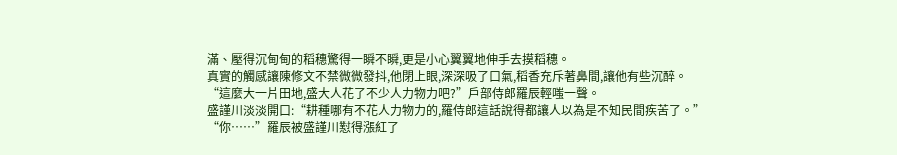滿、壓得沉甸甸的稻穗驚得一瞬不瞬,更是小心翼翼地伸手去摸稻穗。
真實的觸感讓陳修文不禁微微發抖,他閉上眼,深深吸了口氣,稻香充斥著鼻間,讓他有些沉醉。
“這麼大一片田地,盛大人花了不少人力物力吧?”戶部侍郎羅辰輕嗤一聲。
盛謹川淡淡開口:“耕種哪有不花人力物力的,羅侍郎這話說得都讓人以為是不知民間疾苦了。”
“你……”羅辰被盛謹川懟得漲紅了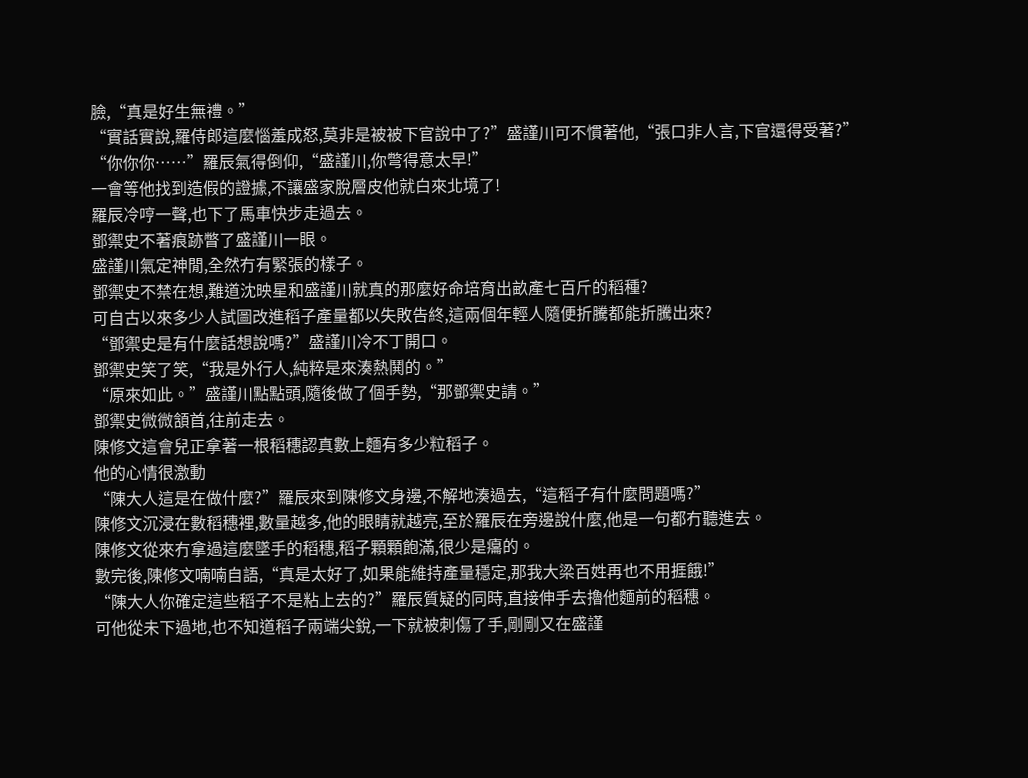臉,“真是好生無禮。”
“實話實說,羅侍郎這麼惱羞成怒,莫非是被被下官說中了?”盛謹川可不慣著他,“張口非人言,下官還得受著?”
“你你你……”羅辰氣得倒仰,“盛謹川,你彆得意太早!”
一會等他找到造假的證據,不讓盛家脫層皮他就白來北境了!
羅辰冷哼一聲,也下了馬車快步走過去。
鄧禦史不著痕跡瞥了盛謹川一眼。
盛謹川氣定神閒,全然冇有緊張的樣子。
鄧禦史不禁在想,難道沈映星和盛謹川就真的那麼好命培育出畝產七百斤的稻種?
可自古以來多少人試圖改進稻子產量都以失敗告終,這兩個年輕人隨便折騰都能折騰出來?
“鄧禦史是有什麼話想說嗎?”盛謹川冷不丁開口。
鄧禦史笑了笑,“我是外行人,純粹是來湊熱鬨的。”
“原來如此。”盛謹川點點頭,隨後做了個手勢,“那鄧禦史請。”
鄧禦史微微頷首,往前走去。
陳修文這會兒正拿著一根稻穗認真數上麵有多少粒稻子。
他的心情很激動
“陳大人這是在做什麼?”羅辰來到陳修文身邊,不解地湊過去,“這稻子有什麼問題嗎?”
陳修文沉浸在數稻穗裡,數量越多,他的眼睛就越亮,至於羅辰在旁邊說什麼,他是一句都冇聽進去。
陳修文從來冇拿過這麼墜手的稻穗,稻子顆顆飽滿,很少是癟的。
數完後,陳修文喃喃自語,“真是太好了,如果能維持產量穩定,那我大梁百姓再也不用捱餓!”
“陳大人你確定這些稻子不是粘上去的?”羅辰質疑的同時,直接伸手去擼他麵前的稻穗。
可他從未下過地,也不知道稻子兩端尖銳,一下就被刺傷了手,剛剛又在盛謹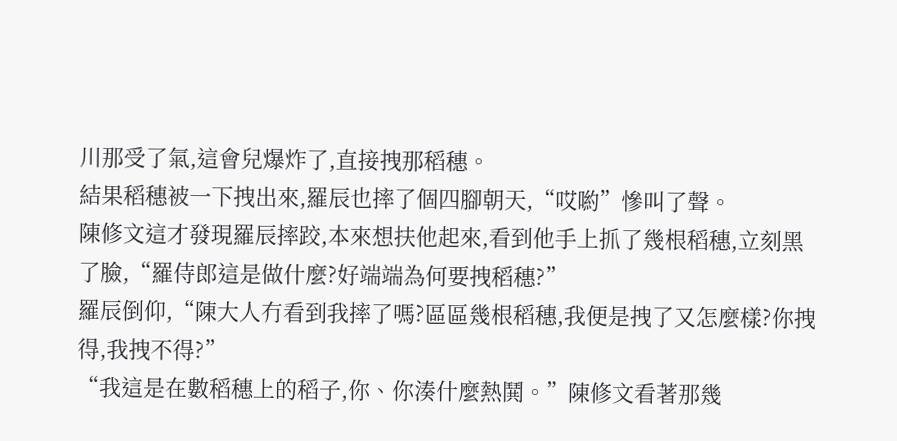川那受了氣,這會兒爆炸了,直接拽那稻穗。
結果稻穗被一下拽出來,羅辰也摔了個四腳朝天,“哎喲”慘叫了聲。
陳修文這才發現羅辰摔跤,本來想扶他起來,看到他手上抓了幾根稻穗,立刻黑了臉,“羅侍郎這是做什麼?好端端為何要拽稻穗?”
羅辰倒仰,“陳大人冇看到我摔了嗎?區區幾根稻穗,我便是拽了又怎麼樣?你拽得,我拽不得?”
“我這是在數稻穗上的稻子,你、你湊什麼熱鬨。”陳修文看著那幾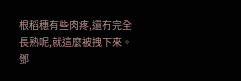根稻穗有些肉疼,還冇完全長熟呢,就這麼被拽下來。
鄧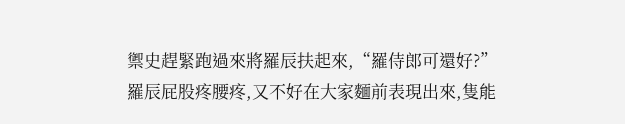禦史趕緊跑過來將羅辰扶起來,“羅侍郎可還好?”
羅辰屁股疼腰疼,又不好在大家麵前表現出來,隻能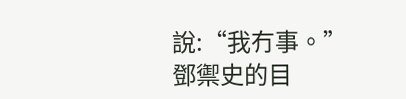說:“我冇事。”
鄧禦史的目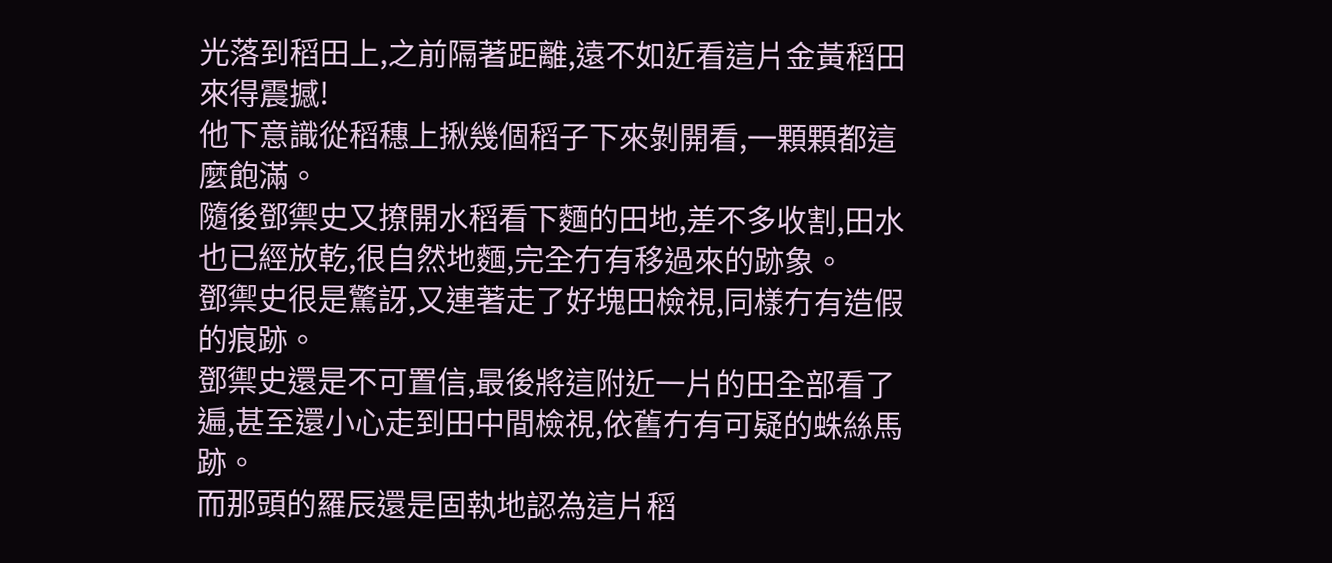光落到稻田上,之前隔著距離,遠不如近看這片金黃稻田來得震撼!
他下意識從稻穗上揪幾個稻子下來剝開看,一顆顆都這麼飽滿。
隨後鄧禦史又撩開水稻看下麵的田地,差不多收割,田水也已經放乾,很自然地麵,完全冇有移過來的跡象。
鄧禦史很是驚訝,又連著走了好塊田檢視,同樣冇有造假的痕跡。
鄧禦史還是不可置信,最後將這附近一片的田全部看了遍,甚至還小心走到田中間檢視,依舊冇有可疑的蛛絲馬跡。
而那頭的羅辰還是固執地認為這片稻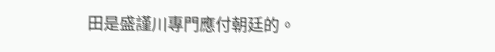田是盛謹川專門應付朝廷的。